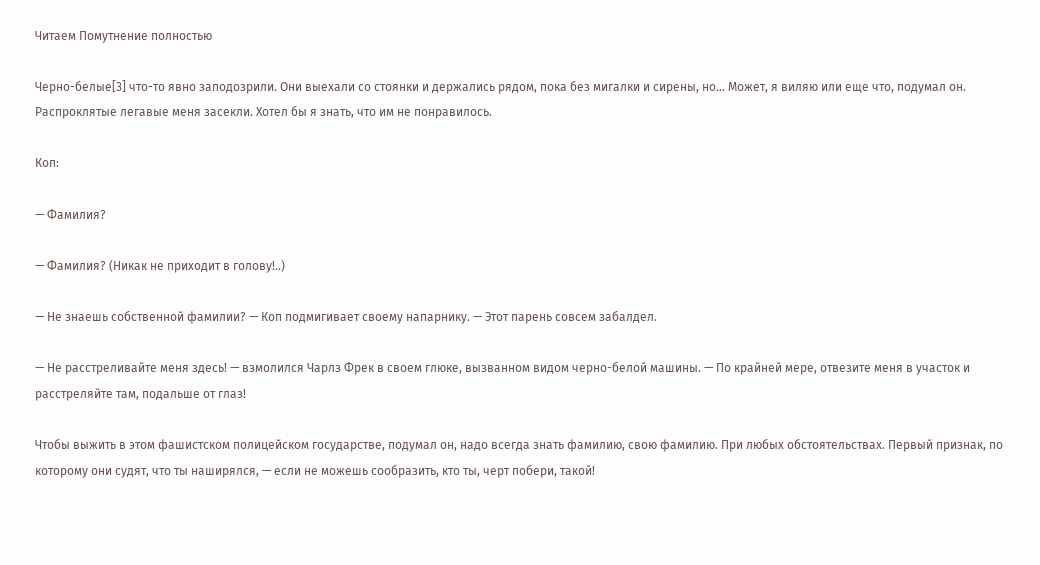Читаем Помутнение полностью

Черно-белые[3] что-то явно заподозрили. Они выехали со стоянки и держались рядом, пока без мигалки и сирены, но… Может, я виляю или еще что, подумал он. Распроклятые легавые меня засекли. Хотел бы я знать, что им не понравилось.

Коп:

— Фамилия?

— Фамилия? (Никак не приходит в голову!..)

— Не знаешь собственной фамилии? — Коп подмигивает своему напарнику. — Этот парень совсем забалдел.

— Не расстреливайте меня здесь! — взмолился Чарлз Фрек в своем глюке, вызванном видом черно-белой машины. — По крайней мере, отвезите меня в участок и расстреляйте там, подальше от глаз!

Чтобы выжить в этом фашистском полицейском государстве, подумал он, надо всегда знать фамилию, свою фамилию. При любых обстоятельствах. Первый признак, по которому они судят, что ты наширялся, — если не можешь сообразить, кто ты, черт побери, такой!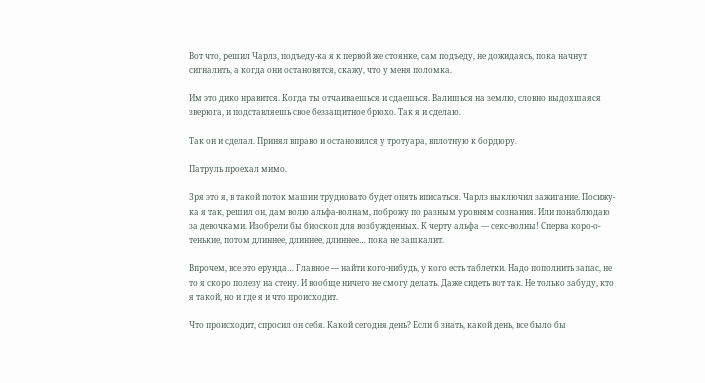Вот что, решил Чарлз, подъеду-ка я к первой же стоянке, сам подъеду, не дожидаясь, пока начнут сигналить, а когда они остановятся, скажу, что у меня поломка.

Им это дико нравится. Когда ты отчаиваешься и сдаешься. Валишься на землю, словно выдохшаяся зверюга, и подставляешь свое беззащитное брюхо. Так я и сделаю.

Так он и сделал. Принял вправо и остановился у тротуара, вплотную к бордюру.

Патруль проехал мимо.

Зря это я, в такой поток машин трудновато будет опять вписаться. Чарлз выключил зажигание. Посижу-ка я так, решил он, дам волю альфа-волнам, поброжу по разным уровням сознания. Или понаблюдаю за девочками. Изобрели бы биоскоп для возбужденных. К черту альфа — секс-волны! Сперва коро-о-тенькие, потом длиннее, длиннее, длиннее… пока не зашкалит.

Впрочем, все это ерунда… Главное — найти кого-нибудь, у кого есть таблетки. Надо пополнить запас, не то я скоро полезу на стену. И вообще ничего не смогу делать. Даже сидеть вот так. Не только забуду, кто я такой, но и где я и что происходит.

Что происходит, спросил он себя. Какой сегодня день? Если б знать, какой день, все было бы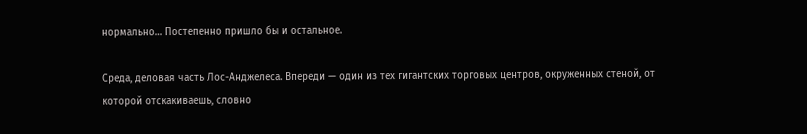нормально… Постепенно пришло бы и остальное.

Среда, деловая часть Лос-Анджелеса. Впереди — один из тех гигантских торговых центров, окруженных стеной, от которой отскакиваешь, словно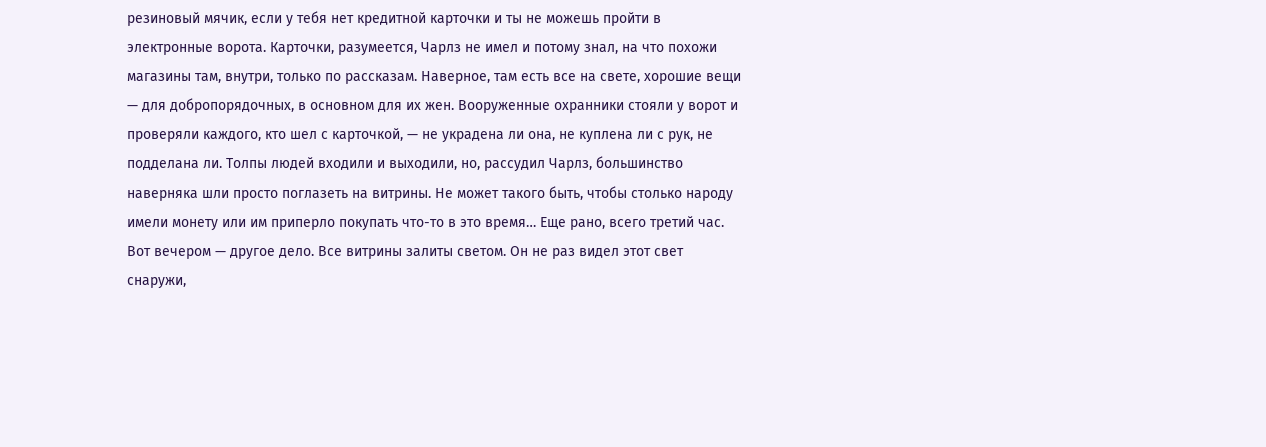резиновый мячик, если у тебя нет кредитной карточки и ты не можешь пройти в электронные ворота. Карточки, разумеется, Чарлз не имел и потому знал, на что похожи магазины там, внутри, только по рассказам. Наверное, там есть все на свете, хорошие вещи — для добропорядочных, в основном для их жен. Вооруженные охранники стояли у ворот и проверяли каждого, кто шел с карточкой, — не украдена ли она, не куплена ли с рук, не подделана ли. Толпы людей входили и выходили, но, рассудил Чарлз, большинство наверняка шли просто поглазеть на витрины. Не может такого быть, чтобы столько народу имели монету или им приперло покупать что-то в это время… Еще рано, всего третий час. Вот вечером — другое дело. Все витрины залиты светом. Он не раз видел этот свет снаружи,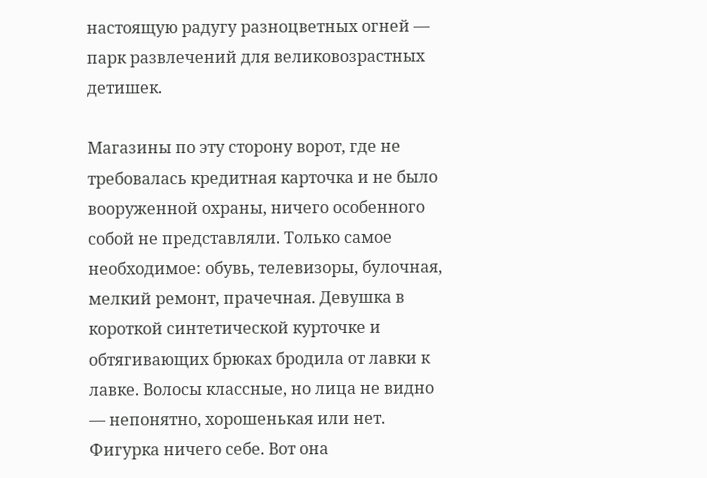настоящую радугу разноцветных огней — парк развлечений для великовозрастных детишек.

Магазины по эту сторону ворот, где не требовалась кредитная карточка и не было вооруженной охраны, ничего особенного собой не представляли. Только самое необходимое: обувь, телевизоры, булочная, мелкий ремонт, прачечная. Девушка в короткой синтетической курточке и обтягивающих брюках бродила от лавки к лавке. Волосы классные, но лица не видно — непонятно, хорошенькая или нет. Фигурка ничего себе. Вот она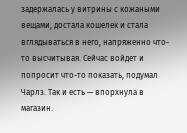задержалась у витрины с кожаными вещами, достала кошелек и стала вглядываться в него, напряженно что-то высчитывая. Сейчас войдет и попросит что-то показать, подумал Чарлз. Так и есть — впорхнула в магазин.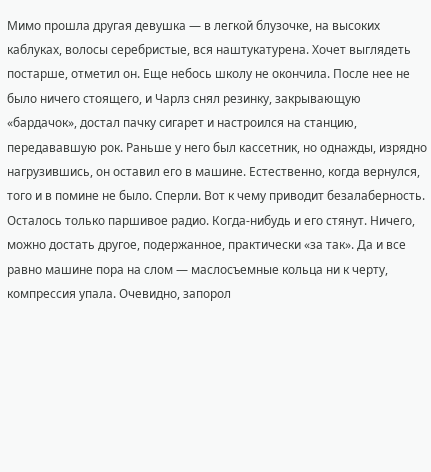Мимо прошла другая девушка — в легкой блузочке, на высоких каблуках, волосы серебристые, вся наштукатурена. Хочет выглядеть постарше, отметил он. Еще небось школу не окончила. После нее не было ничего стоящего, и Чарлз снял резинку, закрывающую «бардачок», достал пачку сигарет и настроился на станцию, передававшую рок. Раньше у него был кассетник, но однажды, изрядно нагрузившись, он оставил его в машине. Естественно, когда вернулся, того и в помине не было. Сперли. Вот к чему приводит безалаберность. Осталось только паршивое радио. Когда-нибудь и его стянут. Ничего, можно достать другое, подержанное, практически «за так». Да и все равно машине пора на слом — маслосъемные кольца ни к черту, компрессия упала. Очевидно, запорол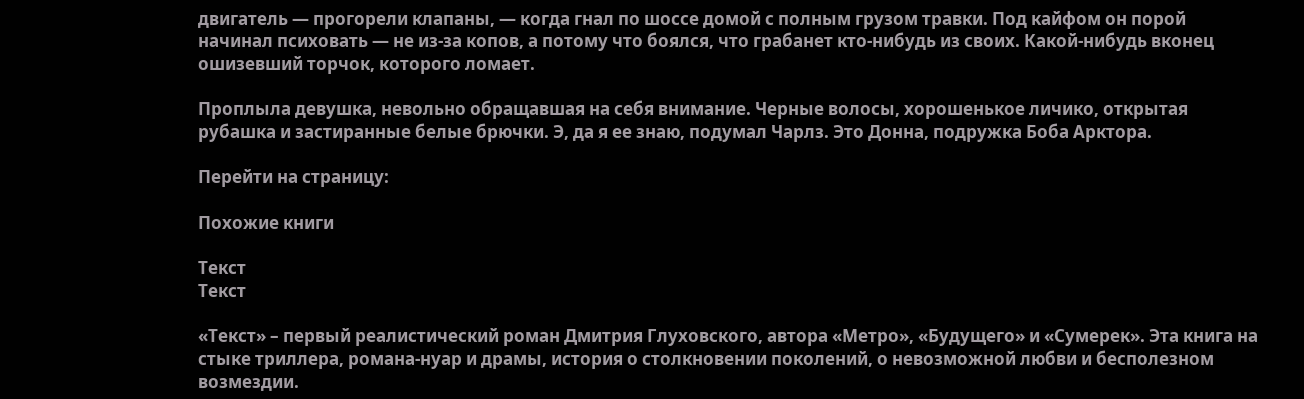двигатель — прогорели клапаны, — когда гнал по шоссе домой с полным грузом травки. Под кайфом он порой начинал психовать — не из-за копов, а потому что боялся, что грабанет кто-нибудь из своих. Какой-нибудь вконец ошизевший торчок, которого ломает.

Проплыла девушка, невольно обращавшая на себя внимание. Черные волосы, хорошенькое личико, открытая рубашка и застиранные белые брючки. Э, да я ее знаю, подумал Чарлз. Это Донна, подружка Боба Арктора.

Перейти на страницу:

Похожие книги

Текст
Текст

«Текст» – первый реалистический роман Дмитрия Глуховского, автора «Метро», «Будущего» и «Сумерек». Эта книга на стыке триллера, романа-нуар и драмы, история о столкновении поколений, о невозможной любви и бесполезном возмездии.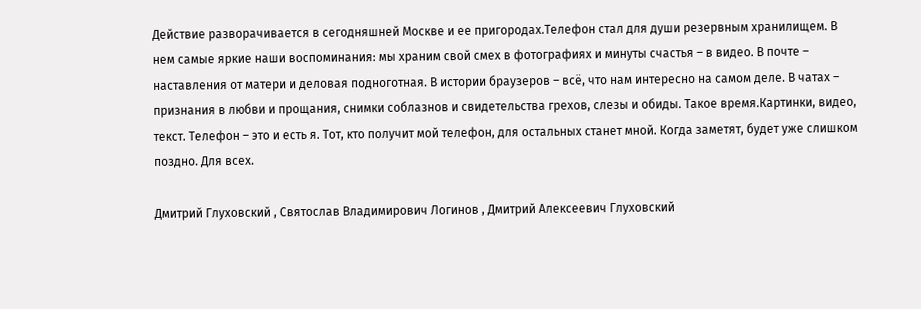Действие разворачивается в сегодняшней Москве и ее пригородах.Телефон стал для души резервным хранилищем. В нем самые яркие наши воспоминания: мы храним свой смех в фотографиях и минуты счастья – в видео. В почте – наставления от матери и деловая подноготная. В истории браузеров – всё, что нам интересно на самом деле. В чатах – признания в любви и прощания, снимки соблазнов и свидетельства грехов, слезы и обиды. Такое время.Картинки, видео, текст. Телефон – это и есть я. Тот, кто получит мой телефон, для остальных станет мной. Когда заметят, будет уже слишком поздно. Для всех.

Дмитрий Глуховский , Святослав Владимирович Логинов , Дмитрий Алексеевич Глуховский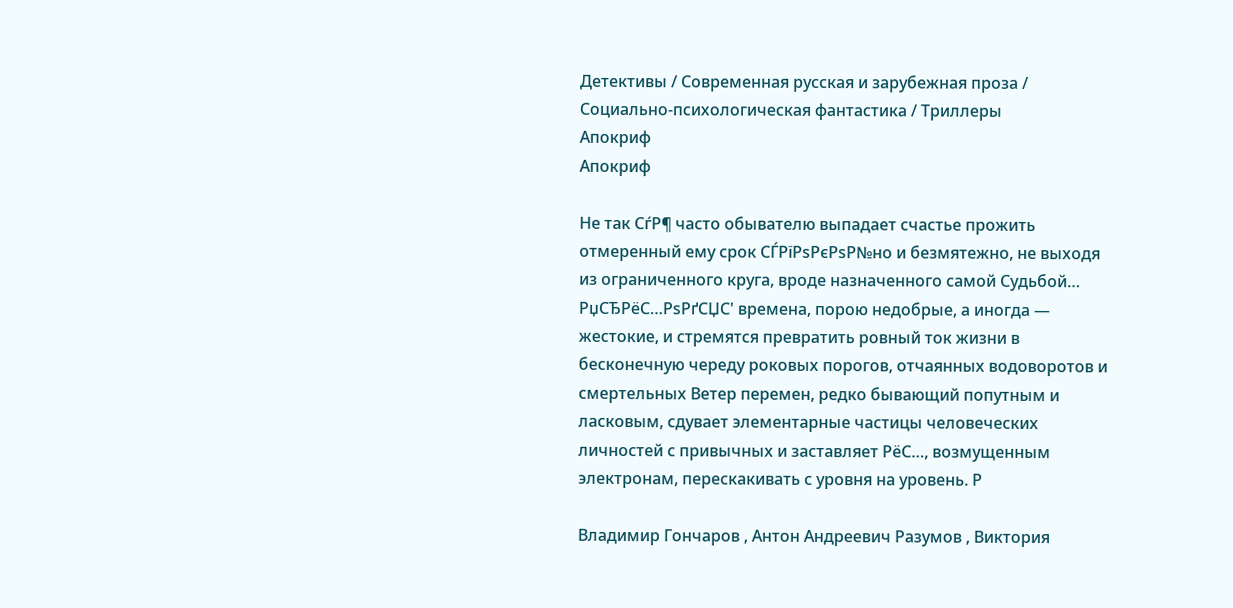Детективы / Современная русская и зарубежная проза / Социально-психологическая фантастика / Триллеры
Апокриф
Апокриф

Не так СѓР¶ часто обывателю выпадает счастье прожить отмеренный ему срок СЃРїРѕРєРѕР№но и безмятежно, не выходя из ограниченного круга, вроде назначенного самой Судьбой… РџСЂРёС…РѕРґСЏС' времена, порою недобрые, а иногда — жестокие, и стремятся превратить ровный ток жизни в бесконечную череду роковых порогов, отчаянных водоворотов и смертельных Ветер перемен, редко бывающий попутным и ласковым, сдувает элементарные частицы человеческих личностей с привычных и заставляет РёС…, возмущенным электронам, перескакивать с уровня на уровень. Р

Владимир Гончаров , Антон Андреевич Разумов , Виктория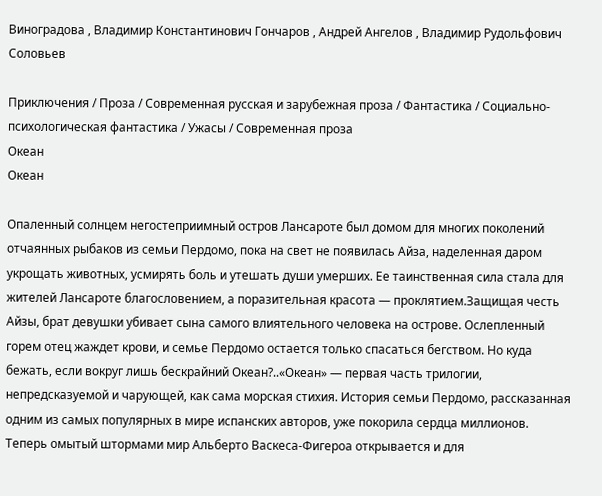Виноградова , Владимир Константинович Гончаров , Андрей Ангелов , Владимир Рудольфович Соловьев

Приключения / Проза / Современная русская и зарубежная проза / Фантастика / Социально-психологическая фантастика / Ужасы / Современная проза
Океан
Океан

Опаленный солнцем негостеприимный остров Лансароте был домом для многих поколений отчаянных рыбаков из семьи Пердомо, пока на свет не появилась Айза, наделенная даром укрощать животных, усмирять боль и утешать души умерших. Ее таинственная сила стала для жителей Лансароте благословением, а поразительная красота — проклятием.Защищая честь Айзы, брат девушки убивает сына самого влиятельного человека на острове. Ослепленный горем отец жаждет крови, и семье Пердомо остается только спасаться бегством. Но куда бежать, если вокруг лишь бескрайний Океан?..«Океан» — первая часть трилогии, непредсказуемой и чарующей, как сама морская стихия. История семьи Пердомо, рассказанная одним из самых популярных в мире испанских авторов, уже покорила сердца миллионов. Теперь омытый штормами мир Альберто Васкеса-Фигероа открывается и для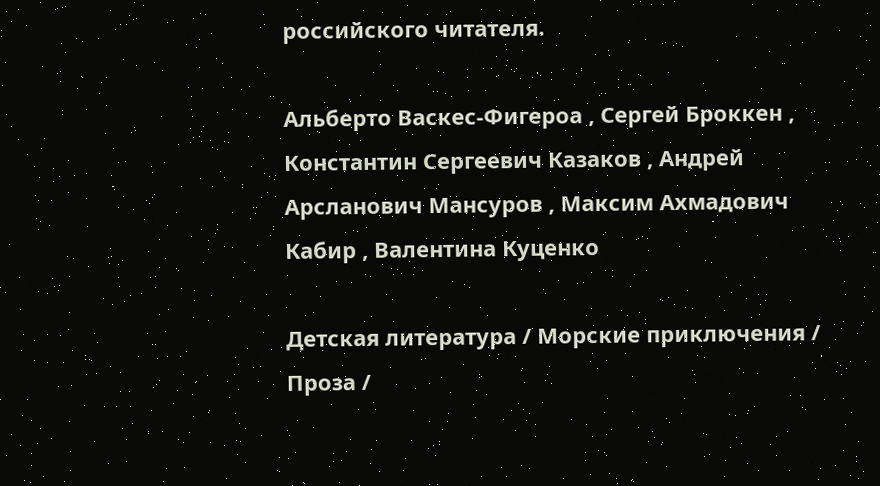российского читателя.

Альберто Васкес-Фигероа , Сергей Броккен , Константин Сергеевич Казаков , Андрей Арсланович Мансуров , Максим Ахмадович Кабир , Валентина Куценко

Детская литература / Морские приключения / Проза /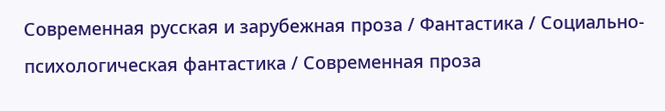Современная русская и зарубежная проза / Фантастика / Социально-психологическая фантастика / Современная проза